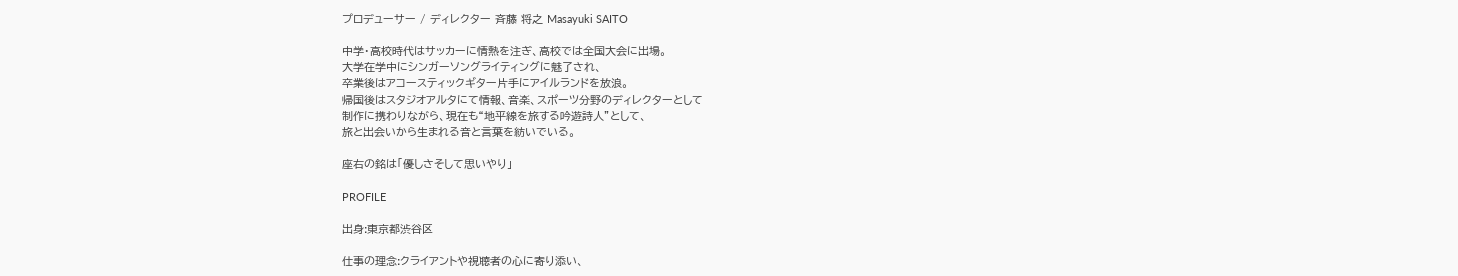プロデューサー / ディレクター 斉藤 将之 Masayuki SAITO

中学・高校時代はサッカーに情熱を注ぎ、高校では全国大会に出場。
大学在学中にシンガーソングライティングに魅了され、
卒業後はアコースティックギター片手にアイルランドを放浪。
帰国後はスタジオアルタにて情報、音楽、スポーツ分野のディレクターとして
制作に携わりながら、現在も“地平線を旅する吟遊詩人”として、
旅と出会いから生まれる音と言葉を紡いでいる。

座右の銘は「優しさそして思いやり」

PROFILE

出身:東京都渋谷区

仕事の理念:クライアントや視聴者の心に寄り添い、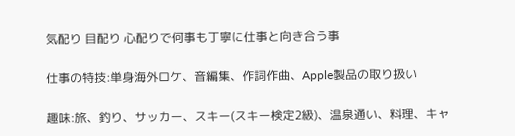気配り 目配り 心配りで何事も丁寧に仕事と向き合う事

仕事の特技:単身海外ロケ、音編集、作詞作曲、Apple製品の取り扱い

趣味:旅、釣り、サッカー、スキー(スキー検定2級)、温泉通い、料理、キャ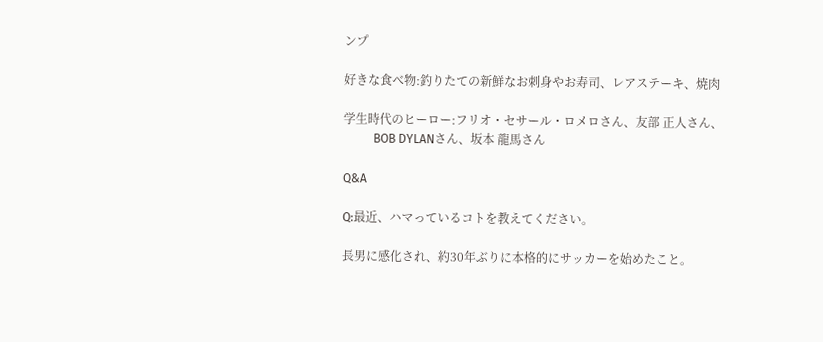ンプ

好きな食べ物:釣りたての新鮮なお刺身やお寿司、レアステーキ、焼肉

学生時代のヒーロー:フリオ・セサール・ロメロさん、友部 正人さん、
          BOB DYLANさん、坂本 龍馬さん

Q&A

Q:最近、ハマっているコトを教えてください。

長男に感化され、約30年ぶりに本格的にサッカーを始めたこと。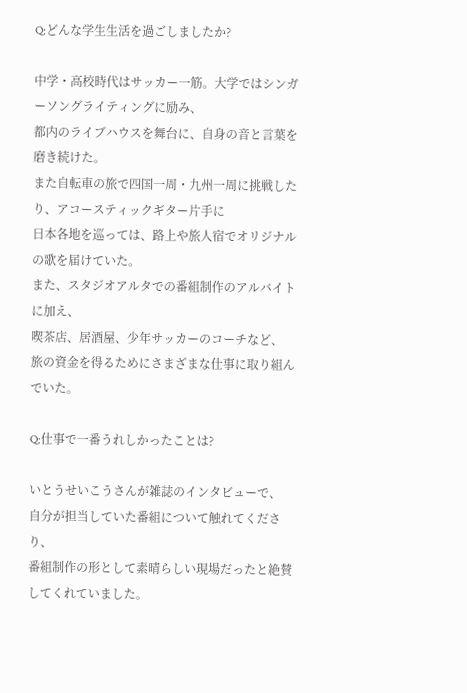Q:どんな学生生活を過ごしましたか?

中学・高校時代はサッカー一筋。大学ではシンガーソングライティングに励み、
都内のライブハウスを舞台に、自身の音と言葉を磨き続けた。
また自転車の旅で四国一周・九州一周に挑戦したり、アコースティックギター片手に
日本各地を巡っては、路上や旅人宿でオリジナルの歌を届けていた。
また、スタジオアルタでの番組制作のアルバイトに加え、
喫茶店、居酒屋、少年サッカーのコーチなど、
旅の資金を得るためにさまざまな仕事に取り組んでいた。

Q:仕事で一番うれしかったことは?

いとうせいこうさんが雑誌のインタビューで、
自分が担当していた番組について触れてくださり、
番組制作の形として素晴らしい現場だったと絶賛してくれていました。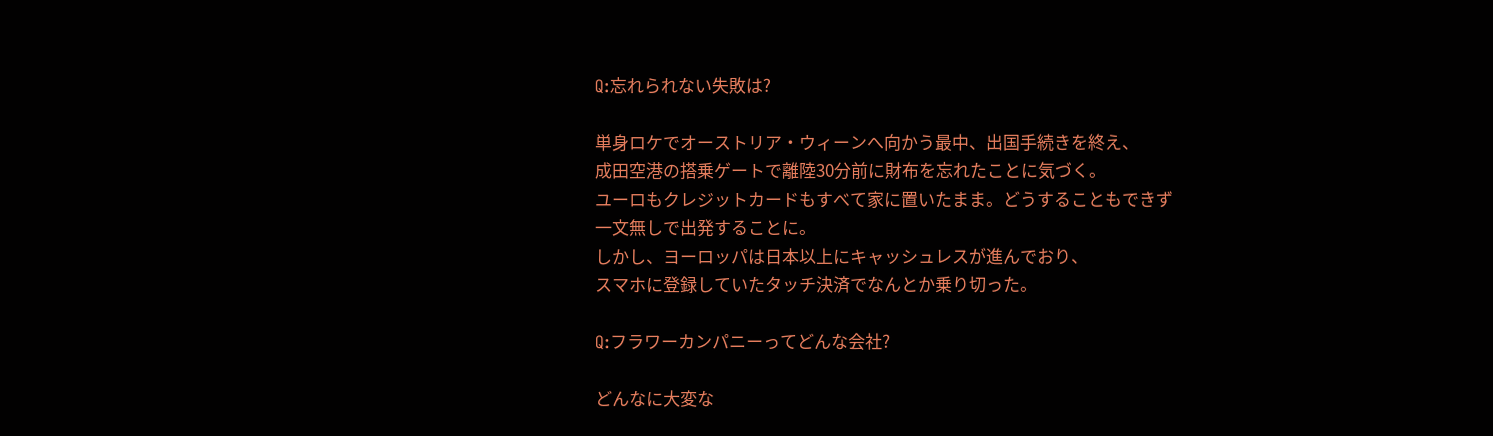Q:忘れられない失敗は?

単身ロケでオーストリア・ウィーンへ向かう最中、出国手続きを終え、
成田空港の搭乗ゲートで離陸30分前に財布を忘れたことに気づく。
ユーロもクレジットカードもすべて家に置いたまま。どうすることもできず
一文無しで出発することに。
しかし、ヨーロッパは日本以上にキャッシュレスが進んでおり、
スマホに登録していたタッチ決済でなんとか乗り切った。

Q:フラワーカンパニーってどんな会社?

どんなに大変な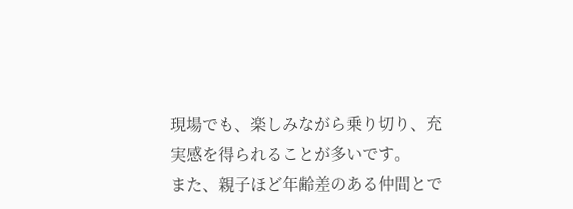現場でも、楽しみながら乗り切り、充実感を得られることが多いです。
また、親子ほど年齢差のある仲間とで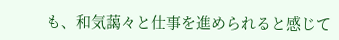も、和気藹々と仕事を進められると感じて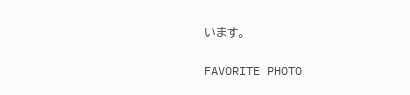います。

FAVORITE PHOTO